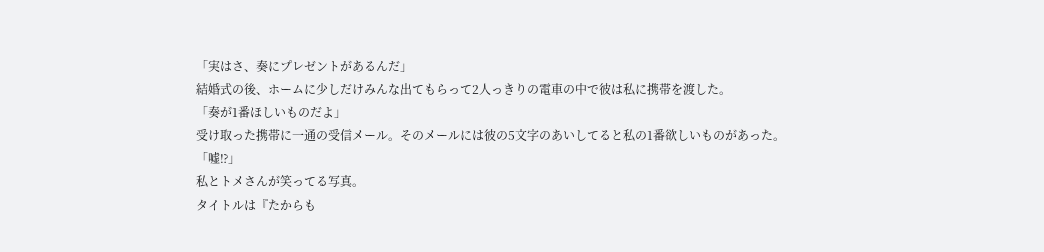「実はさ、奏にプレゼントがあるんだ」
結婚式の後、ホームに少しだけみんな出てもらって2人っきりの電車の中で彼は私に携帯を渡した。
「奏が1番ほしいものだよ」
受け取った携帯に一通の受信メール。そのメールには彼の5文字のあいしてると私の1番欲しいものがあった。
「嘘⁉」
私とトメさんが笑ってる写真。
タイトルは『たからも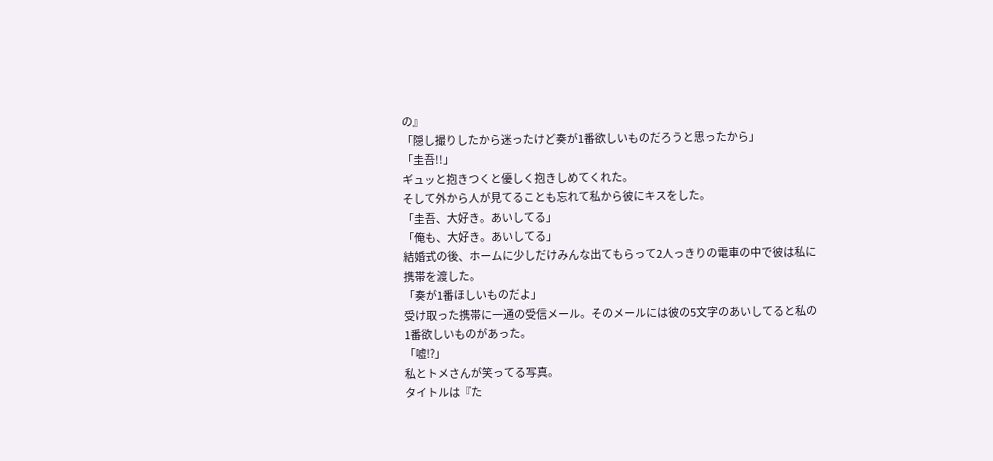の』
「隠し撮りしたから迷ったけど奏が1番欲しいものだろうと思ったから」
「圭吾!!」
ギュッと抱きつくと優しく抱きしめてくれた。
そして外から人が見てることも忘れて私から彼にキスをした。
「圭吾、大好き。あいしてる」
「俺も、大好き。あいしてる」
結婚式の後、ホームに少しだけみんな出てもらって2人っきりの電車の中で彼は私に携帯を渡した。
「奏が1番ほしいものだよ」
受け取った携帯に一通の受信メール。そのメールには彼の5文字のあいしてると私の1番欲しいものがあった。
「嘘⁉」
私とトメさんが笑ってる写真。
タイトルは『た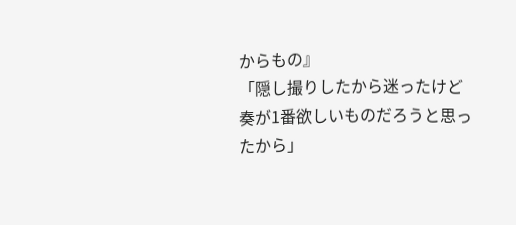からもの』
「隠し撮りしたから迷ったけど奏が1番欲しいものだろうと思ったから」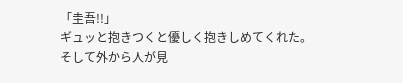「圭吾!!」
ギュッと抱きつくと優しく抱きしめてくれた。
そして外から人が見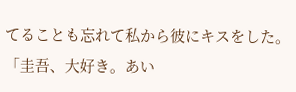てることも忘れて私から彼にキスをした。
「圭吾、大好き。あい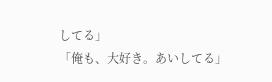してる」
「俺も、大好き。あいしてる」